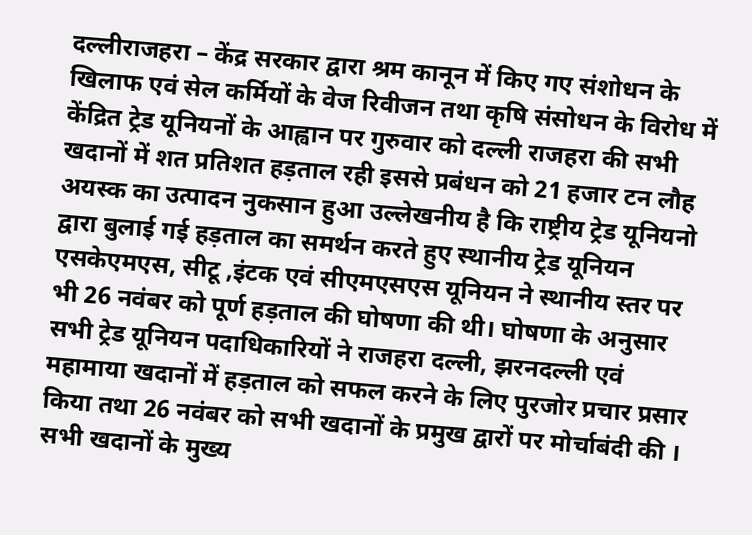दल्लीराजहरा – केंद्र सरकार द्वारा श्रम कानून में किए गए संशोधन के खिलाफ एवं सेल कर्मियों के वेज रिवीजन तथा कृषि संसोधन के विरोध में केंद्रित ट्रेड यूनियनों के आह्वान पर गुरुवार को दल्ली राजहरा की सभी खदानों में शत प्रतिशत हड़ताल रही इससे प्रबंधन को 21 हजार टन लौह अयस्क का उत्पादन नुकसान हुआ उल्लेखनीय है कि राष्ट्रीय ट्रेड यूनियनो द्वारा बुलाई गई हड़ताल का समर्थन करते हुए स्थानीय ट्रेड यूनियन एसकेएमएस, सीटू ,इंटक एवं सीएमएसएस यूनियन ने स्थानीय स्तर पर भी 26 नवंबर को पूर्ण हड़ताल की घोषणा की थी। घोषणा के अनुसार सभी ट्रेड यूनियन पदाधिकारियों ने राजहरा दल्ली, झरनदल्ली एवं महामाया खदानों में हड़ताल को सफल करने के लिए पुरजोर प्रचार प्रसार किया तथा 26 नवंबर को सभी खदानों के प्रमुख द्वारों पर मोर्चाबंदी की । सभी खदानों के मुख्य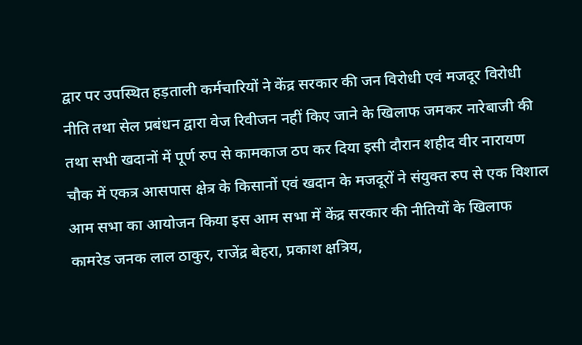द्वार पर उपस्थित हड़ताली कर्मचारियों ने केंद्र सरकार की जन विरोधी एवं मजदूर विरोधी नीति तथा सेल प्रबंधन द्वारा वेज रिवीजन नहीं किए जाने के खिलाफ जमकर नारेबाजी की तथा सभी खदानों में पूर्ण रुप से कामकाज ठप कर दिया इसी दौरान शहीद वीर नारायण चौक में एकत्र आसपास क्षेत्र के किसानों एवं खदान के मजदूरों ने संयुक्त रुप से एक विशाल आम सभा का आयोजन किया इस आम सभा में केंद्र सरकार की नीतियों के खिलाफ कामरेड जनक लाल ठाकुर, राजेंद्र बेहरा, प्रकाश क्षत्रिय,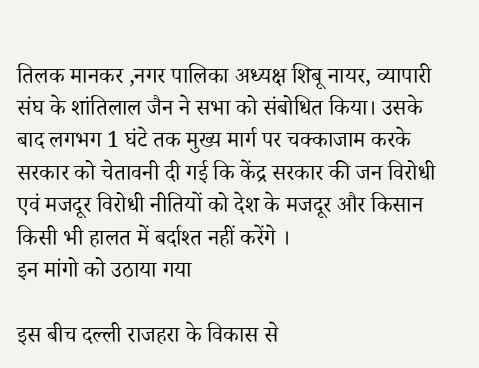तिलक मानकर ,नगर पालिका अध्यक्ष शिबू नायर, व्यापारी संघ के शांतिलाल जैन ने सभा को संबोधित किया। उसके बाद लगभग 1 घंटे तक मुख्य मार्ग पर चक्काजाम करके सरकार को चेतावनी दी गई कि केंद्र सरकार की जन विरोधी एवं मजदूर विरोधी नीतियों को देश के मजदूर और किसान किसी भी हालत में बर्दाश्त नहीं करेंगे ।
इन मांगो को उठाया गया

इस बीच दल्ली राजहरा के विकास से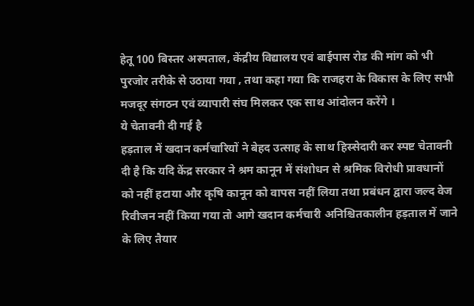हेतू 100 बिस्तर अस्पताल, केंद्रीय विद्यालय एवं बाईपास रोड की मांग को भी पुरजोर तरीके से उठाया गया , तथा कहा गया कि राजहरा के विकास के लिए सभी मजदूर संगठन एवं व्यापारी संघ मिलकर एक साथ आंदोलन करेंगे ।
ये चेतावनी दी गई है
हड़ताल में खदान कर्मचारियों ने बेहद उत्साह के साथ हिस्सेदारी कर स्पष्ट चेतावनी दी है कि यदि केंद्र सरकार ने श्रम कानून में संशोधन से श्रमिक विरोधी प्रावधानों को नहीं हटाया और कृषि कानून को वापस नहीं लिया तथा प्रबंधन द्वारा जल्द वेज रिवीजन नहीं किया गया तो आगे खदान कर्मचारी अनिश्चितकालीन हड़ताल में जाने के लिए तैयार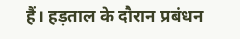हैं। हड़ताल के दौरान प्रबंधन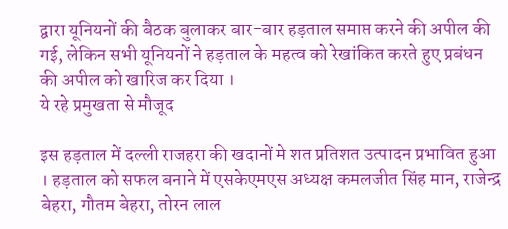द्वारा यूनियनों की बैठक बुलाकर बार-बार हड़ताल समाप्त करने की अपील की गई, लेकिन सभी यूनियनों ने हड़ताल के महत्व को रेखांकित करते हुए प्रबंधन की अपील को खारिज कर दिया ।
ये रहे प्रमुखता से मौजूद

इस हड़ताल में दल्ली राजहरा की खदानों मे शत प्रतिशत उत्पादन प्रभावित हुआ । हड़ताल को सफल बनाने में एसकेएमएस अध्यक्ष कमलजीत सिंह मान, राजेन्द्र बेहरा, गौतम बेहरा, तोरन लाल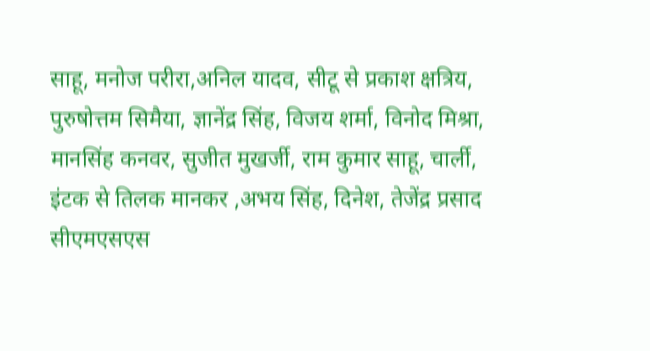साहू, मनोज परीरा,अनिल यादव, सीटू से प्रकाश क्षत्रिय, पुरुषोत्तम सिमैया, ज्ञानेंद्र सिंह, विजय शर्मा, विनोद मिश्रा, मानसिंह कनवर, सुजीत मुखर्जी, राम कुमार साहू, चार्ली, इंटक से तिलक मानकर ,अभय सिंह, दिनेश, तेजेंद्र प्रसाद सीएमएसएस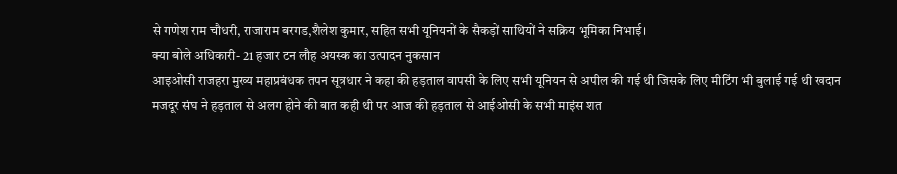से गणेश राम चौधरी, राजाराम बरगड,शैलेश कुमार, सहित सभी यूनियनों के सैकड़ों साथियों ने सक्रिय भूमिका निभाई।
क्या बोले अधिकारी- 21 हजार टन लौह अयस्क का उत्पादन नुकसान
आइओसी राजहरा मुख्य महाप्रबंधक तपन सूत्रधार ने कहा की हड़ताल वापसी के लिए सभी यूनियन से अपील की गई थी जिसके लिए मीटिंग भी बुलाई गई थी खदान मजदूर संघ ने हड़ताल से अलग होने की बात कही थी पर आज की हड़ताल से आईओसी के सभी माइंस शत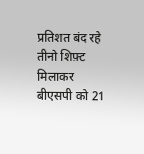प्रतिशत बंद रहे तीनो शिफ़्ट मिलाकर बीएसपी को 21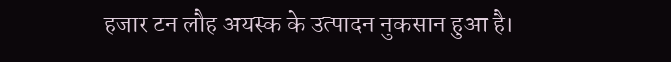हजार टन लौह अयस्क के उत्पादन नुकसान हुआ है।